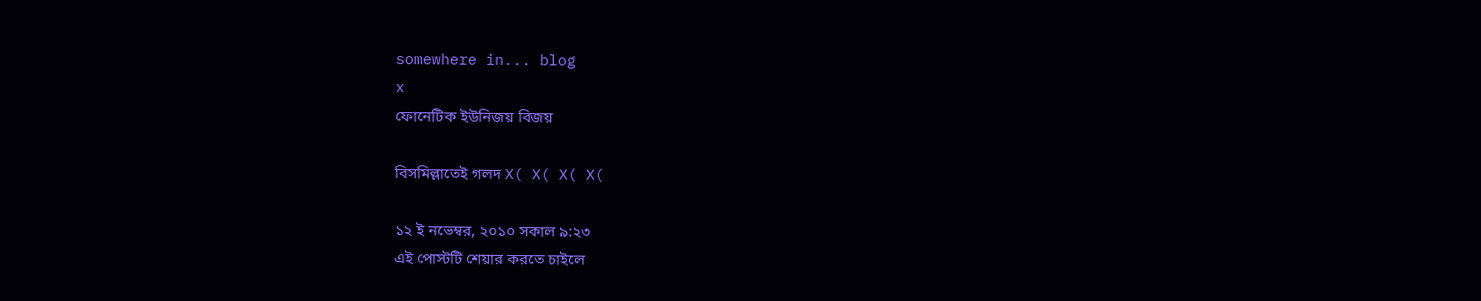somewhere in... blog
x
ফোনেটিক ইউনিজয় বিজয়

বিসমিল্লাতেই গলদ X( X( X( X(

১২ ই নভেম্বর, ২০১০ সকাল ৯:২৩
এই পোস্টটি শেয়ার করতে চাইলে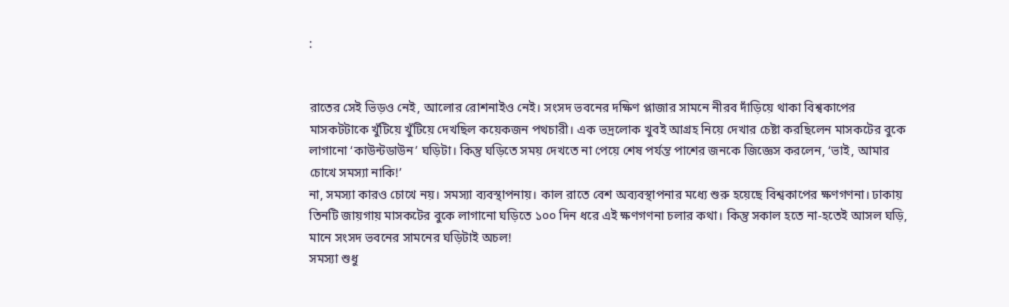:


রাতের সেই ভিড়ও নেই, আলোর রোশনাইও নেই। সংসদ ভবনের দক্ষিণ প্লাজার সামনে নীরব দাঁড়িয়ে থাকা বিশ্বকাপের মাসকটটাকে খুঁটিয়ে খুঁটিয়ে দেখছিল কয়েকজন পথচারী। এক ভদ্রলোক খুবই আগ্রহ নিয়ে দেখার চেষ্টা করছিলেন মাসকটের বুকে লাগানো ‘কাউন্টডাউন’ ঘড়িটা। কিন্তু ঘড়িতে সময় দেখতে না পেয়ে শেষ পর্যন্ত পাশের জনকে জিজ্ঞেস করলেন, ‘ভাই, আমার চোখে সমস্যা নাকি!’
না, সমস্যা কারও চোখে নয়। সমস্যা ব্যবস্থাপনায়। কাল রাতে বেশ অব্যবস্থাপনার মধ্যে শুরু হয়েছে বিশ্বকাপের ক্ষণগণনা। ঢাকায় তিনটি জায়গায় মাসকটের বুকে লাগানো ঘড়িতে ১০০ দিন ধরে এই ক্ষণগণনা চলার কথা। কিন্তু সকাল হতে না-হতেই আসল ঘড়ি, মানে সংসদ ভবনের সামনের ঘড়িটাই অচল!
সমস্যা শুধু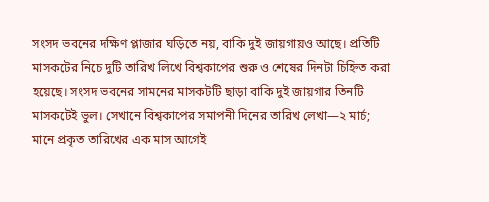সংসদ ভবনের দক্ষিণ প্লাজার ঘড়িতে নয়, বাকি দুই জায়গায়ও আছে। প্রতিটি মাসকটের নিচে দুটি তারিখ লিখে বিশ্বকাপের শুরু ও শেষের দিনটা চিহ্নিত করা হয়েছে। সংসদ ভবনের সামনের মাসকটটি ছাড়া বাকি দুই জায়গার তিনটি মাসকটেই ভুল। সেখানে বিশ্বকাপের সমাপনী দিনের তারিখ লেখা—২ মার্চ; মানে প্রকৃত তারিখের এক মাস আগেই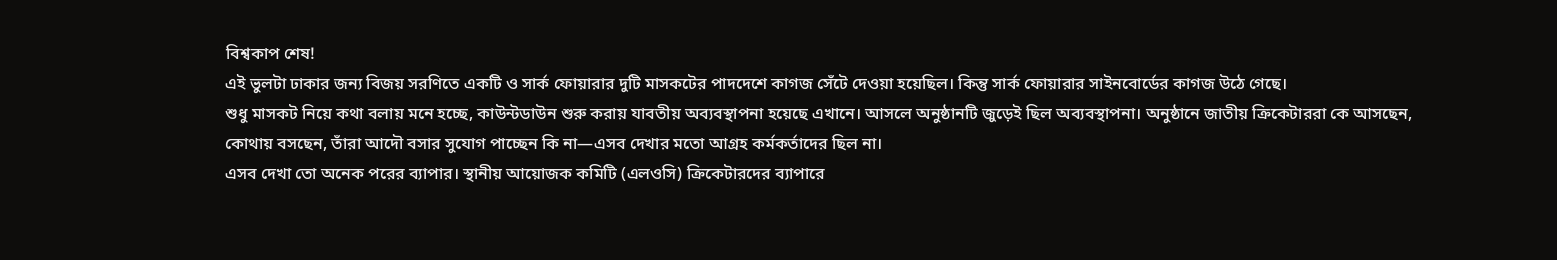বিশ্বকাপ শেষ!
এই ভুলটা ঢাকার জন্য বিজয় সরণিতে একটি ও সার্ক ফোয়ারার দুটি মাসকটের পাদদেশে কাগজ সেঁটে দেওয়া হয়েছিল। কিন্তু সার্ক ফোয়ারার সাইনবোর্ডের কাগজ উঠে গেছে।
শুধু মাসকট নিয়ে কথা বলায় মনে হচ্ছে, কাউন্টডাউন শুরু করায় যাবতীয় অব্যবস্থাপনা হয়েছে এখানে। আসলে অনুষ্ঠানটি জুড়েই ছিল অব্যবস্থাপনা। অনুষ্ঠানে জাতীয় ক্রিকেটাররা কে আসছেন, কোথায় বসছেন, তাঁরা আদৌ বসার সুযোগ পাচ্ছেন কি না—এসব দেখার মতো আগ্রহ কর্মকর্তাদের ছিল না।
এসব দেখা তো অনেক পরের ব্যাপার। স্থানীয় আয়োজক কমিটি (এলওসি) ক্রিকেটারদের ব্যাপারে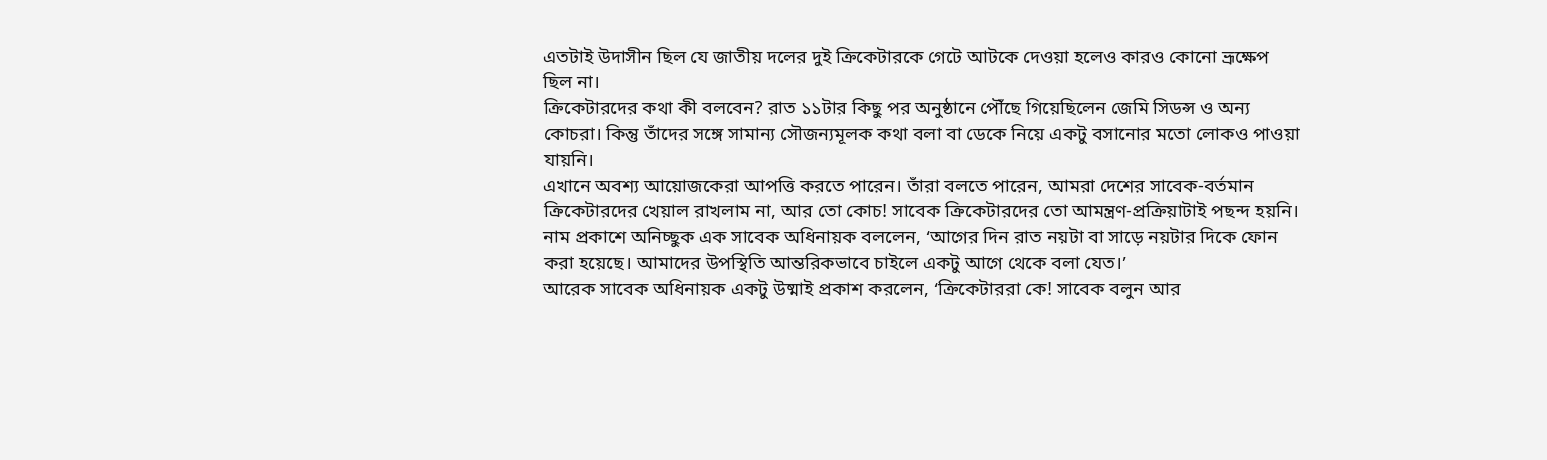এতটাই উদাসীন ছিল যে জাতীয় দলের দুই ক্রিকেটারকে গেটে আটকে দেওয়া হলেও কারও কোনো ভ্রূক্ষেপ ছিল না।
ক্রিকেটারদের কথা কী বলবেন? রাত ১১টার কিছু পর অনুষ্ঠানে পৌঁছে গিয়েছিলেন জেমি সিডন্স ও অন্য কোচরা। কিন্তু তাঁদের সঙ্গে সামান্য সৌজন্যমূলক কথা বলা বা ডেকে নিয়ে একটু বসানোর মতো লোকও পাওয়া যায়নি।
এখানে অবশ্য আয়োজকেরা আপত্তি করতে পারেন। তাঁরা বলতে পারেন, আমরা দেশের সাবেক-বর্তমান ক্রিকেটারদের খেয়াল রাখলাম না, আর তো কোচ! সাবেক ক্রিকেটারদের তো আমন্ত্রণ-প্রক্রিয়াটাই পছন্দ হয়নি। নাম প্রকাশে অনিচ্ছুক এক সাবেক অধিনায়ক বললেন, ‘আগের দিন রাত নয়টা বা সাড়ে নয়টার দিকে ফোন করা হয়েছে। আমাদের উপস্থিতি আন্তরিকভাবে চাইলে একটু আগে থেকে বলা যেত।’
আরেক সাবেক অধিনায়ক একটু উষ্মাই প্রকাশ করলেন, ‘ক্রিকেটাররা কে! সাবেক বলুন আর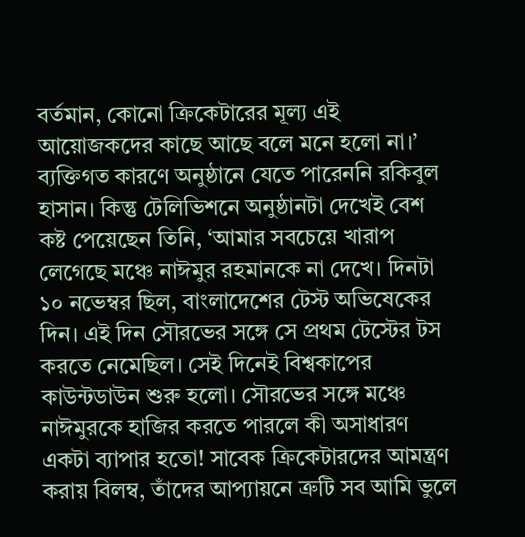বর্তমান, কোনো ক্রিকেটারের মূল্য এই আয়োজকদের কাছে আছে বলে মনে হলো না।’
ব্যক্তিগত কারণে অনুষ্ঠানে যেতে পারেননি রকিবুল হাসান। কিন্তু টেলিভিশনে অনুষ্ঠানটা দেখেই বেশ কষ্ট পেয়েছেন তিনি, ‘আমার সবচেয়ে খারাপ লেগেছে মঞ্চে নাঈমুর রহমানকে না দেখে। দিনটা ১০ নভেম্বর ছিল, বাংলাদেশের টেস্ট অভিষেকের দিন। এই দিন সৌরভের সঙ্গে সে প্রথম টেস্টের টস করতে নেমেছিল। সেই দিনেই বিশ্বকাপের কাউন্টডাউন শুরু হলো। সৌরভের সঙ্গে মঞ্চে নাঈমুরকে হাজির করতে পারলে কী অসাধারণ একটা ব্যাপার হতো! সাবেক ক্রিকেটারদের আমন্ত্রণ করায় বিলম্ব, তাঁদের আপ্যায়নে ত্রুটি সব আমি ভুলে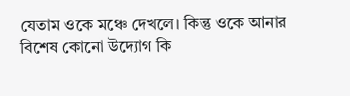যেতাম ওকে মঞ্চে দেখলে। কিন্তু ওকে আনার বিশেষ কোনো উদ্যোগ কি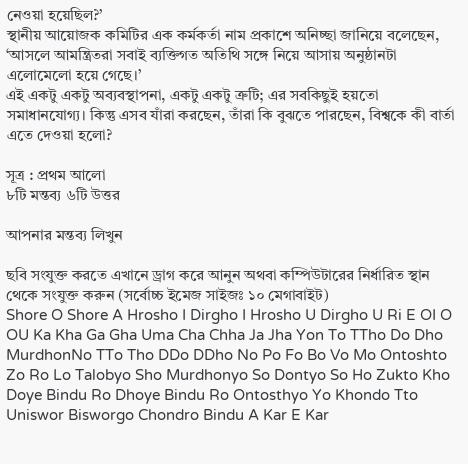নেওয়া হয়েছিল?’
স্থানীয় আয়োজক কমিটির এক কর্মকর্তা নাম প্রকাশে অনিচ্ছা জানিয়ে বলেছেন, ‘আসলে আমন্ত্রিতরা সবাই ব্যক্তিগত অতিথি সঙ্গে নিয়ে আসায় অনুষ্ঠানটা এলোমেলো হয়ে গেছে।’
এই একটু একটু অব্যবস্থাপনা, একটু একটু ত্রুটি; এর সবকিছুই হয়তো সমাধানযোগ্য। কিন্তু এসব যাঁরা করছেন, তাঁরা কি বুঝতে পারছেন, বিশ্বকে কী বার্তা এতে দেওয়া হলো?

সূত্র : প্রথম আলো
৮টি মন্তব্য ৬টি উত্তর

আপনার মন্তব্য লিখুন

ছবি সংযুক্ত করতে এখানে ড্রাগ করে আনুন অথবা কম্পিউটারের নির্ধারিত স্থান থেকে সংযুক্ত করুন (সর্বোচ্চ ইমেজ সাইজঃ ১০ মেগাবাইট)
Shore O Shore A Hrosho I Dirgho I Hrosho U Dirgho U Ri E OI O OU Ka Kha Ga Gha Uma Cha Chha Ja Jha Yon To TTho Do Dho MurdhonNo TTo Tho DDo DDho No Po Fo Bo Vo Mo Ontoshto Zo Ro Lo Talobyo Sho Murdhonyo So Dontyo So Ho Zukto Kho Doye Bindu Ro Dhoye Bindu Ro Ontosthyo Yo Khondo Tto Uniswor Bisworgo Chondro Bindu A Kar E Kar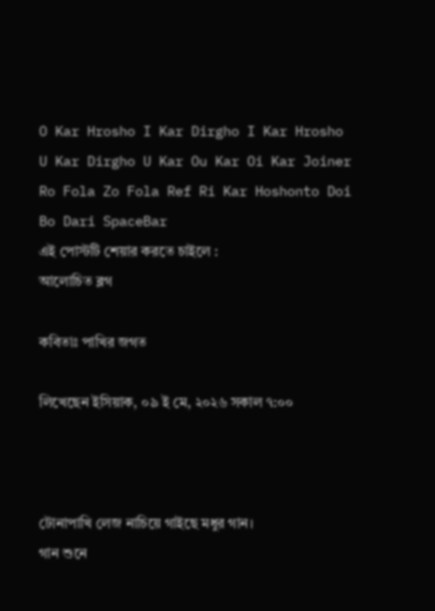O Kar Hrosho I Kar Dirgho I Kar Hrosho U Kar Dirgho U Kar Ou Kar Oi Kar Joiner Ro Fola Zo Fola Ref Ri Kar Hoshonto Doi Bo Dari SpaceBar
এই পোস্টটি শেয়ার করতে চাইলে :
আলোচিত ব্লগ

কবিতাঃ পাখির জগত

লিখেছেন ইসিয়াক, ০৯ ই মে, ২০২৬ সকাল ৭:০০



টোনাপাখি লেজ নাচিয়ে গাইছে মধুর গান।
গান শুনে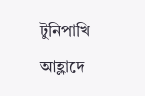টুনিপাখি আহ্লাদে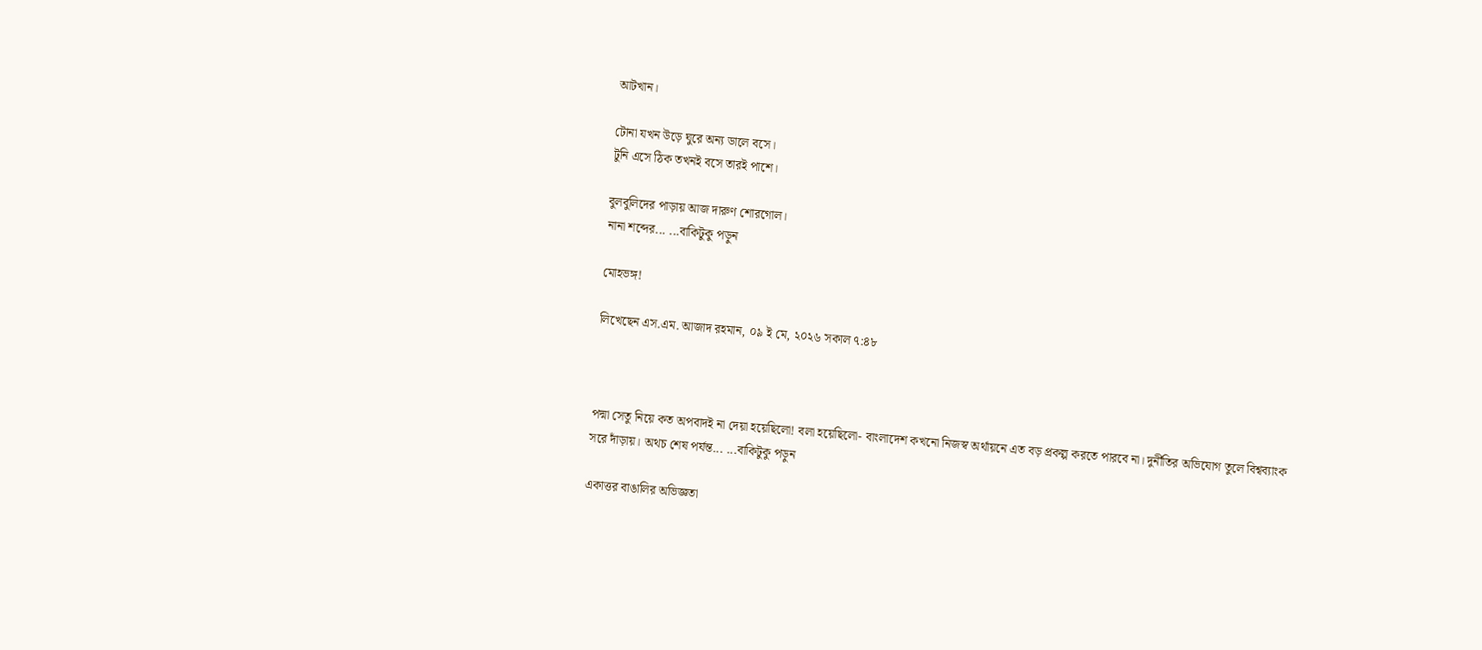আটখান।

টোনা যখন উড়ে ঘুরে অন্য ডালে বসে।
টুনি এসে ঠিক তখনই বসে তারই পাশে।

বুলবুলিদের পাড়ায় আজ দারুণ শোরগোল।
নানা শব্দের... ...বাকিটুকু পড়ুন

মোহভঙ্গ!

লিখেছেন এস.এম. আজাদ রহমান, ০৯ ই মে, ২০২৬ সকাল ৭:৪৮



পদ্মা সেতু নিয়ে কত অপবাদই না দেয়া হয়েছিলো! বলা হয়েছিলো- বাংলাদেশ কখনো নিজস্ব অর্থায়নে এত বড় প্রকল্প করতে পারবে না। দুর্নীতির অভিযোগ তুলে বিশ্বব্যাংক সরে দাঁড়ায়। অথচ শেষ পর্যন্ত... ...বাকিটুকু পড়ুন

একাত্তর বাঙালির অভিজ্ঞতা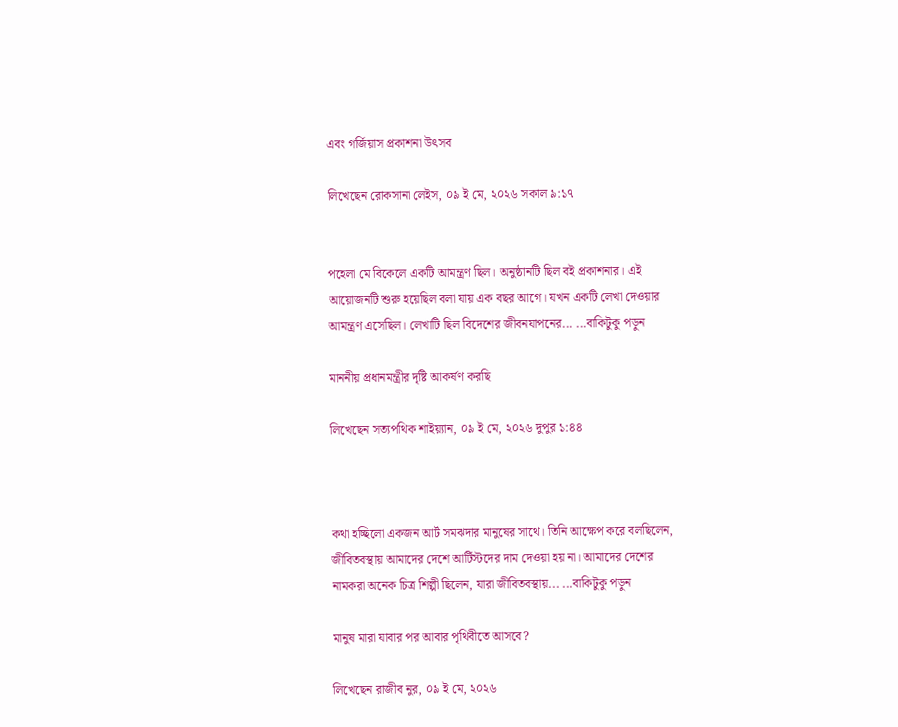এবং গর্জিয়াস প্রকাশনা উৎসব

লিখেছেন রোকসানা লেইস, ০৯ ই মে, ২০২৬ সকাল ৯:১৭


পহেলা মে বিকেলে একটি আমন্ত্রণ ছিল। অনুষ্ঠানটি ছিল বই প্রকাশনার। এই আয়োজনটি শুরু হয়েছিল বলা যায় এক বছর আগে। যখন একটি লেখা দেওয়ার আমন্ত্রণ এসেছিল। লেখাটি ছিল বিদেশের জীবনযাপনের... ...বাকিটুকু পড়ুন

মাননীয় প্রধানমন্ত্রীর দৃষ্টি আকর্ষণ করছি

লিখেছেন সত্যপথিক শাইয়্যান, ০৯ ই মে, ২০২৬ দুপুর ১:৪৪



কথা হচ্ছিলো একজন আর্ট সমঝদার মানুষের সাথে। তিনি আক্ষেপ করে বলছিলেন, জীবিতবস্থায় আমাদের দেশে আর্টিস্টদের দাম দেওয়া হয় না। আমাদের দেশের নামকরা অনেক চিত্র শিল্পী ছিলেন, যারা জীবিতবস্থায়... ...বাকিটুকু পড়ুন

মানুষ মারা যাবার পর আবার পৃথিবীতে আসবে?

লিখেছেন রাজীব নুর, ০৯ ই মে, ২০২৬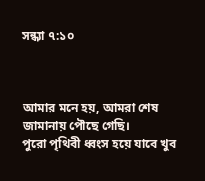সন্ধ্যা ৭:১০



আমার মনে হয়, আমরা শেষ জামানায় পৌছে গেছি।
পুরো পৃথিবী ধ্বংস হয়ে যাবে খুব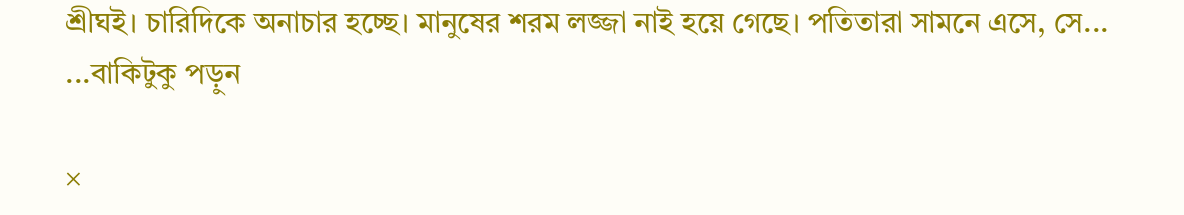শ্রীঘই। চারিদিকে অনাচার হচ্ছে। মানুষের শরম লজ্জা নাই হয়ে গেছে। পতিতারা সামনে এসে, সে... ...বাকিটুকু পড়ুন

×